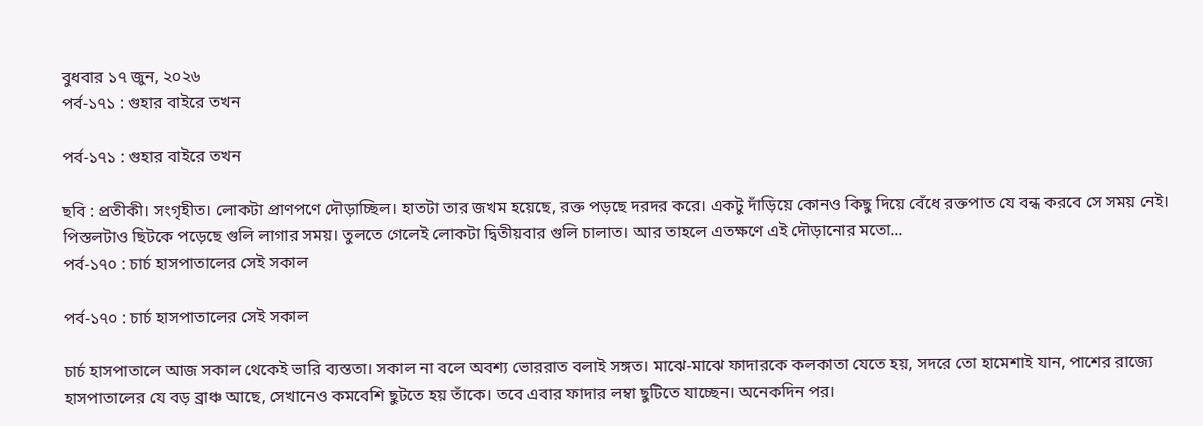বুধবার ১৭ জুন, ২০২৬
পর্ব-১৭১ : গুহার বাইরে তখন

পর্ব-১৭১ : গুহার বাইরে তখন

ছবি : প্রতীকী। সংগৃহীত। লোকটা প্রাণপণে দৌড়াচ্ছিল। হাতটা তার জখম হয়েছে, রক্ত পড়ছে দরদর করে। একটু দাঁড়িয়ে কোনও কিছু দিয়ে বেঁধে রক্তপাত যে বন্ধ করবে সে সময় নেই। পিস্তলটাও ছিটকে পড়েছে গুলি লাগার সময়। তুলতে গেলেই লোকটা দ্বিতীয়বার গুলি চালাত। আর তাহলে এতক্ষণে এই দৌড়ানোর মতো...
পর্ব-১৭০ : চার্চ হাসপাতালের সেই সকাল

পর্ব-১৭০ : চার্চ হাসপাতালের সেই সকাল

চার্চ হাসপাতালে আজ সকাল থেকেই ভারি ব্যস্ততা। সকাল না বলে অবশ্য ভোররাত বলাই সঙ্গত। মাঝে-মাঝে ফাদারকে কলকাতা যেতে হয়, সদরে তো হামেশাই যান, পাশের রাজ্যে হাসপাতালের যে বড় ব্রাঞ্চ আছে, সেখানেও কমবেশি ছুটতে হয় তাঁকে। তবে এবার ফাদার লম্বা ছুটিতে যাচ্ছেন। অনেকদিন পর।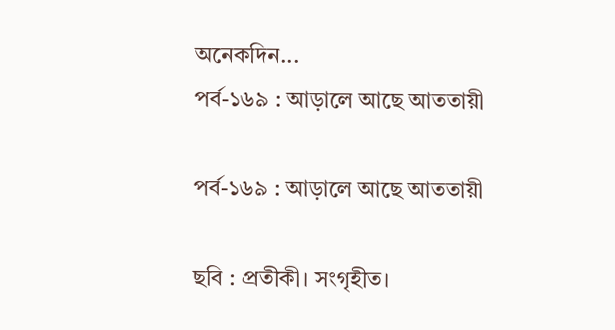অনেকদিন...
পর্ব-১৬৯ : আড়ালে আছে আততায়ী

পর্ব-১৬৯ : আড়ালে আছে আততায়ী

ছবি : প্রতীকী। সংগৃহীত।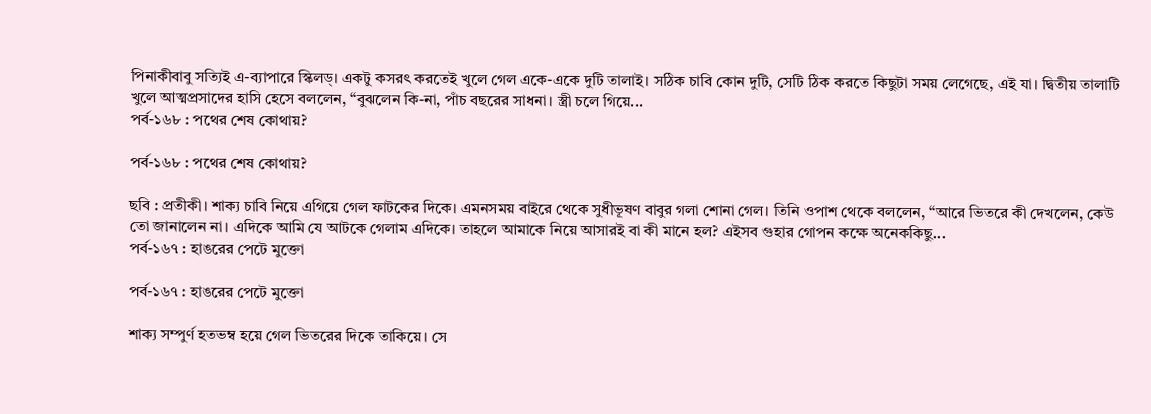পিনাকীবাবু সত্যিই এ-ব্যাপারে স্কিলড্‌। একটু কসরৎ করতেই খুলে গেল একে-একে দুটি তালাই। সঠিক চাবি কোন দুটি, সেটি ঠিক করতে কিছুটা সময় লেগেছে, এই যা। দ্বিতীয় তালাটি খুলে আত্মপ্রসাদের হাসি হেসে বললেন, “বুঝলেন কি-না, পাঁচ বছরের সাধনা। স্ত্রী চলে গিয়ে...
পর্ব-১৬৮ : পথের শেষ কোথায়?

পর্ব-১৬৮ : পথের শেষ কোথায়?

ছবি : প্রতীকী। শাক্য চাবি নিয়ে এগিয়ে গেল ফাটকের দিকে। এমনসময় বাইরে থেকে সুধীভূষণ বাবুর গলা শোনা গেল। তিনি ওপাশ থেকে বললেন, “আরে ভিতরে কী দেখলেন, কেউ তো জানালেন না। এদিকে আমি যে আটকে গেলাম এদিকে। তাহলে আমাকে নিয়ে আসারই বা কী মানে হল? এইসব গুহার গোপন কক্ষে অনেককিছু...
পর্ব-১৬৭ : হাঙরের পেটে মুক্তো

পর্ব-১৬৭ : হাঙরের পেটে মুক্তো

শাক্য সম্পুর্ণ হতভম্ব হয়ে গেল ভিতরের দিকে তাকিয়ে। সে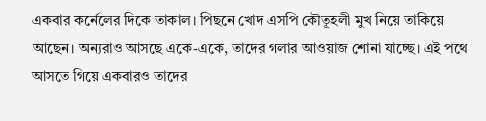একবার কর্নেলের দিকে তাকাল। পিছনে খোদ এসপি কৌতূহলী মুখ নিয়ে তাকিয়ে আছেন। অন্যরাও আসছে একে-একে, তাদের গলার আওয়াজ শোনা যাচ্ছে। এই পথে আসতে গিয়ে একবারও তাদের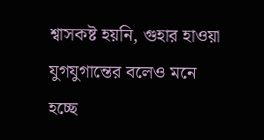শ্বাসকষ্ট হয়নি, গুহার হাওয়া যুগযুগান্তের বলেও মনে হচ্ছে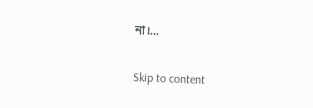না।...

Skip to content